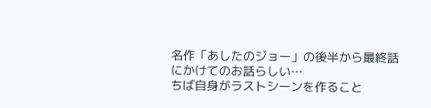名作「あしたのジョー」の後半から最終話にかけてのお話らしい…
ちば自身がラストシーンを作ること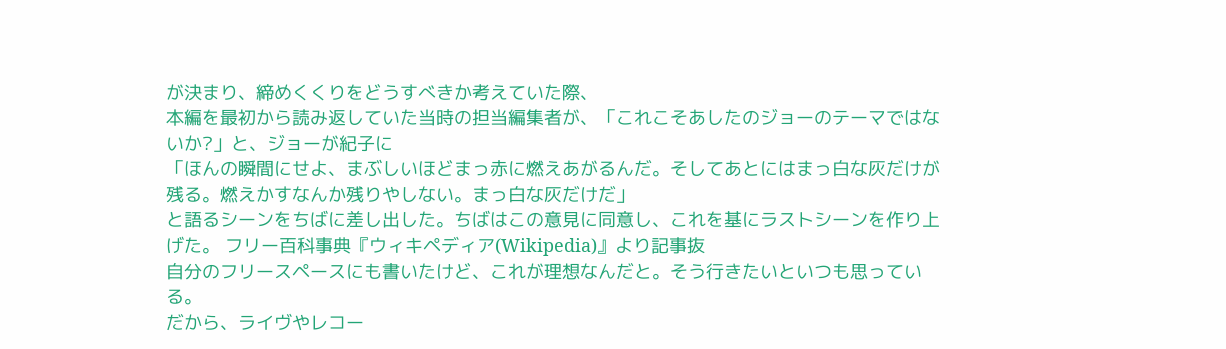が決まり、締めくくりをどうすべきか考えていた際、
本編を最初から読み返していた当時の担当編集者が、「これこそあしたのジョーのテーマではないか?」と、ジョーが紀子に
「ほんの瞬間にせよ、まぶしいほどまっ赤に燃えあがるんだ。そしてあとにはまっ白な灰だけが残る。燃えかすなんか残りやしない。まっ白な灰だけだ」
と語るシーンをちばに差し出した。ちばはこの意見に同意し、これを基にラストシーンを作り上げた。 フリー百科事典『ウィキペディア(Wikipedia)』より記事抜
自分のフリースペースにも書いたけど、これが理想なんだと。そう行きたいといつも思っている。
だから、ライヴやレコー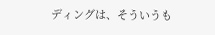ディングは、そういうも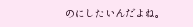のにしたいんだよね。